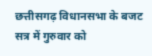छत्तीसगढ़ विधानसभा के बजट सत्र में गुरुवार को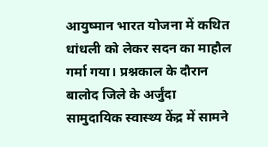आयुष्मान भारत योजना में कथित धांधली को लेकर सदन का माहौल गर्मा गया। प्रश्नकाल के दौरान बालोद जिले के अर्जुंदा सामुदायिक स्वास्थ्य केंद्र में सामने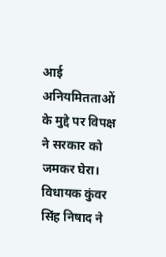आई अनियमितताओं के मुद्दे पर विपक्ष ने सरकार को जमकर घेरा। विधायक कुंवर सिंह निषाद ने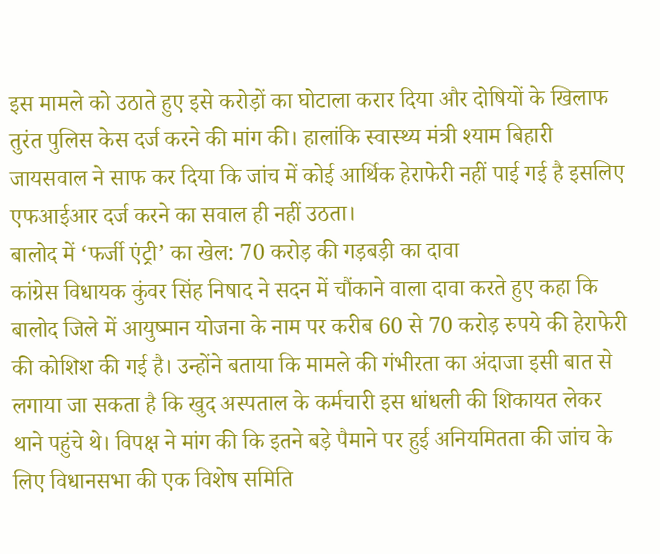इस मामले को उठाते हुए इसे करोड़ों का घोटाला करार दिया और दोषियों के खिलाफ तुरंत पुलिस केस दर्ज करने की मांग की। हालांकि स्वास्थ्य मंत्री श्याम बिहारी जायसवाल ने साफ कर दिया कि जांच में कोई आर्थिक हेराफेरी नहीं पाई गई है इसलिए एफआईआर दर्ज करने का सवाल ही नहीं उठता।
बालोद में ‘फर्जी एंट्री’ का खेल: 70 करोड़ की गड़बड़ी का दावा
कांग्रेस विधायक कुंवर सिंह निषाद ने सदन में चौंकाने वाला दावा करते हुए कहा कि बालोद जिले में आयुष्मान योजना के नाम पर करीब 60 से 70 करोड़ रुपये की हेराफेरी की कोशिश की गई है। उन्होंने बताया कि मामले की गंभीरता का अंदाजा इसी बात से लगाया जा सकता है कि खुद अस्पताल के कर्मचारी इस धांधली की शिकायत लेकर थाने पहुंचे थे। विपक्ष ने मांग की कि इतने बड़े पैमाने पर हुई अनियमितता की जांच के लिए विधानसभा की एक विशेष समिति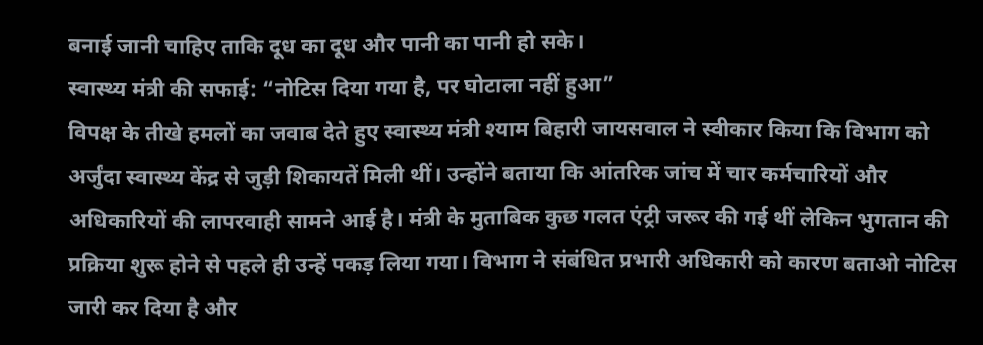बनाई जानी चाहिए ताकि दूध का दूध और पानी का पानी हो सके।
स्वास्थ्य मंत्री की सफाई: “नोटिस दिया गया है, पर घोटाला नहीं हुआ”
विपक्ष के तीखे हमलों का जवाब देते हुए स्वास्थ्य मंत्री श्याम बिहारी जायसवाल ने स्वीकार किया कि विभाग को अर्जुंदा स्वास्थ्य केंद्र से जुड़ी शिकायतें मिली थीं। उन्होंने बताया कि आंतरिक जांच में चार कर्मचारियों और अधिकारियों की लापरवाही सामने आई है। मंत्री के मुताबिक कुछ गलत एंट्री जरूर की गई थीं लेकिन भुगतान की प्रक्रिया शुरू होने से पहले ही उन्हें पकड़ लिया गया। विभाग ने संबंधित प्रभारी अधिकारी को कारण बताओ नोटिस जारी कर दिया है और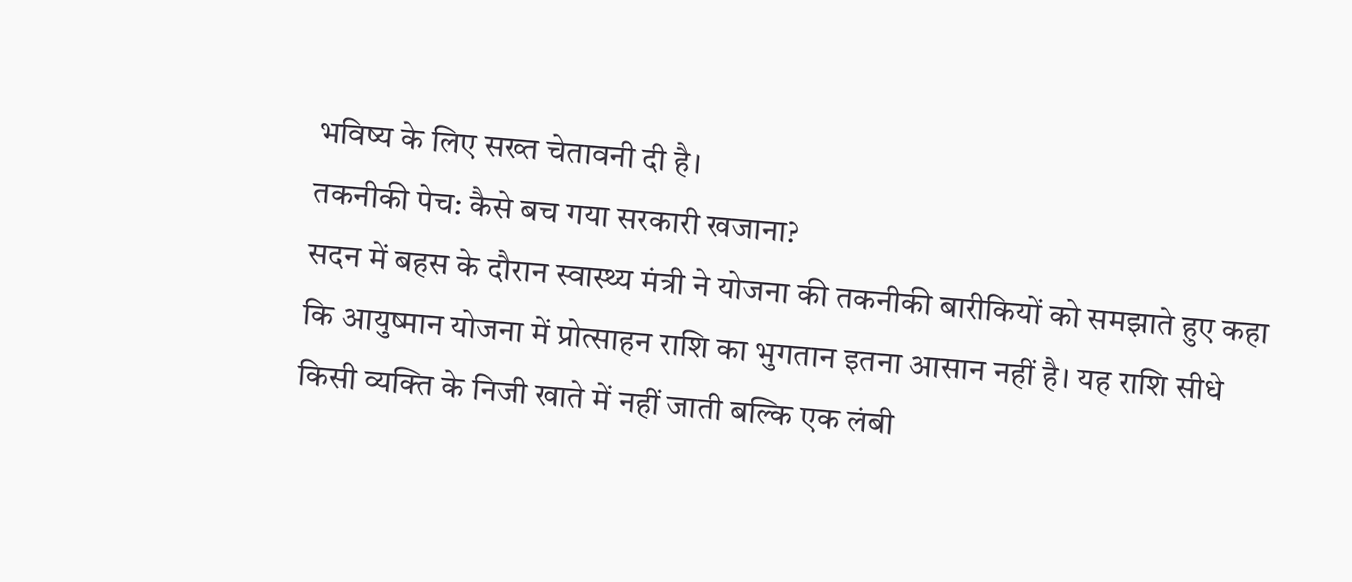भविष्य के लिए सख्त चेतावनी दी है।
तकनीकी पेच: कैसे बच गया सरकारी खजाना?
सदन में बहस के दौरान स्वास्थ्य मंत्री ने योजना की तकनीकी बारीकियों को समझाते हुए कहा कि आयुष्मान योजना में प्रोत्साहन राशि का भुगतान इतना आसान नहीं है। यह राशि सीधे किसी व्यक्ति के निजी खाते में नहीं जाती बल्कि एक लंबी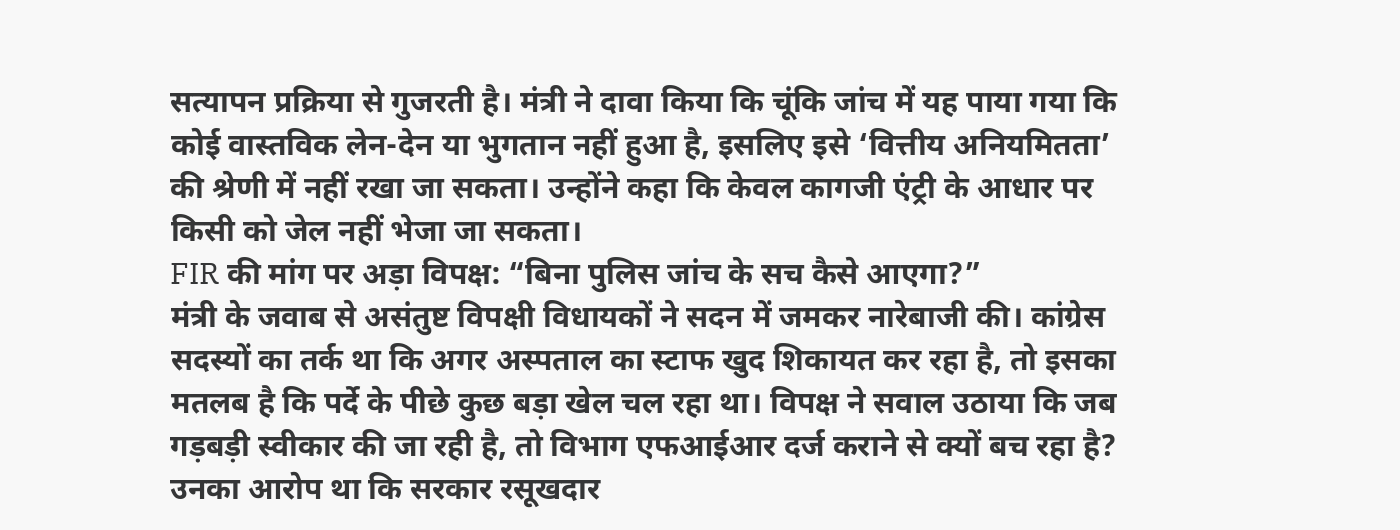सत्यापन प्रक्रिया से गुजरती है। मंत्री ने दावा किया कि चूंकि जांच में यह पाया गया कि कोई वास्तविक लेन-देन या भुगतान नहीं हुआ है, इसलिए इसे ‘वित्तीय अनियमितता’ की श्रेणी में नहीं रखा जा सकता। उन्होंने कहा कि केवल कागजी एंट्री के आधार पर किसी को जेल नहीं भेजा जा सकता।
FIR की मांग पर अड़ा विपक्ष: “बिना पुलिस जांच के सच कैसे आएगा?”
मंत्री के जवाब से असंतुष्ट विपक्षी विधायकों ने सदन में जमकर नारेबाजी की। कांग्रेस सदस्यों का तर्क था कि अगर अस्पताल का स्टाफ खुद शिकायत कर रहा है, तो इसका मतलब है कि पर्दे के पीछे कुछ बड़ा खेल चल रहा था। विपक्ष ने सवाल उठाया कि जब गड़बड़ी स्वीकार की जा रही है, तो विभाग एफआईआर दर्ज कराने से क्यों बच रहा है? उनका आरोप था कि सरकार रसूखदार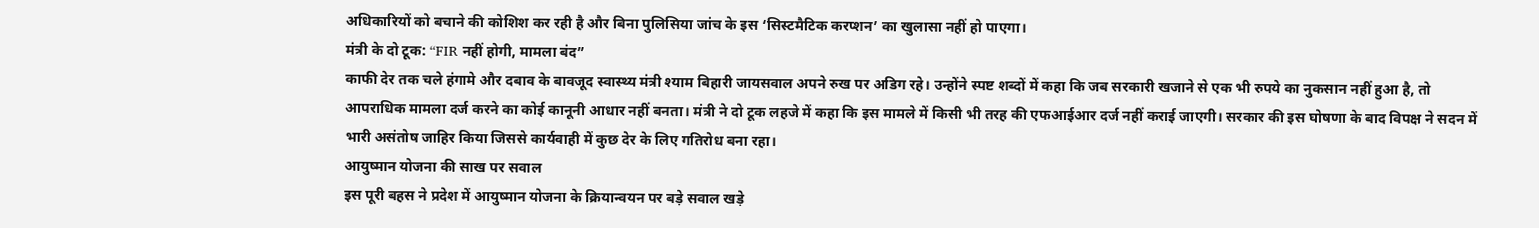अधिकारियों को बचाने की कोशिश कर रही है और बिना पुलिसिया जांच के इस ‘सिस्टमैटिक करप्शन’ का खुलासा नहीं हो पाएगा।
मंत्री के दो टूक: “FIR नहीं होगी, मामला बंद”
काफी देर तक चले हंगामे और दबाव के बावजूद स्वास्थ्य मंत्री श्याम बिहारी जायसवाल अपने रुख पर अडिग रहे। उन्होंने स्पष्ट शब्दों में कहा कि जब सरकारी खजाने से एक भी रुपये का नुकसान नहीं हुआ है, तो आपराधिक मामला दर्ज करने का कोई कानूनी आधार नहीं बनता। मंत्री ने दो टूक लहजे में कहा कि इस मामले में किसी भी तरह की एफआईआर दर्ज नहीं कराई जाएगी। सरकार की इस घोषणा के बाद विपक्ष ने सदन में भारी असंतोष जाहिर किया जिससे कार्यवाही में कुछ देर के लिए गतिरोध बना रहा।
आयुष्मान योजना की साख पर सवाल
इस पूरी बहस ने प्रदेश में आयुष्मान योजना के क्रियान्वयन पर बड़े सवाल खड़े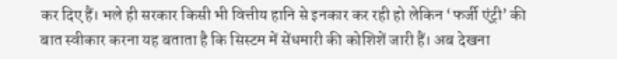कर दिए हैं। भले ही सरकार किसी भी वित्तीय हानि से इनकार कर रही हो लेकिन ‘फर्जी एंट्री’ की बात स्वीकार करना यह बताता है कि सिस्टम में सेंधमारी की कोशिशें जारी हैं। अब देखना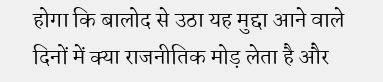होगा कि बालोद से उठा यह मुद्दा आने वाले दिनों में क्या राजनीतिक मोड़ लेता है और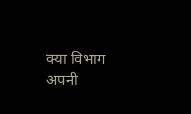क्या विभाग अपनी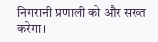निगरानी प्रणाली को और सख्त करेगा।